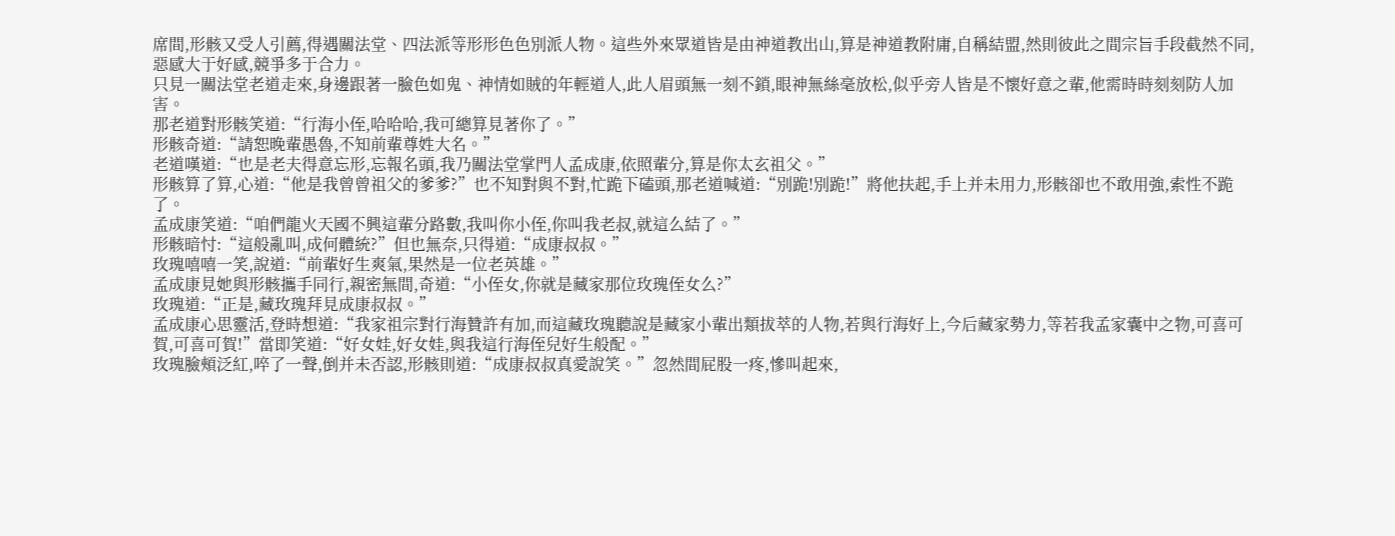席間,形骸又受人引薦,得遇關法堂、四法派等形形色色別派人物。這些外來眾道皆是由神道教出山,算是神道教附庸,自稱結盟,然則彼此之間宗旨手段截然不同,惡感大于好感,競爭多于合力。
只見一關法堂老道走來,身邊跟著一臉色如鬼、神情如賊的年輕道人,此人眉頭無一刻不鎖,眼神無絲毫放松,似乎旁人皆是不懷好意之輩,他需時時刻刻防人加害。
那老道對形骸笑道:“行海小侄,哈哈哈,我可總算見著你了。”
形骸奇道:“請恕晚輩愚魯,不知前輩尊姓大名。”
老道嘆道:“也是老夫得意忘形,忘報名頭,我乃關法堂掌門人孟成康,依照輩分,算是你太玄祖父。”
形骸算了算,心道:“他是我曾曾祖父的爹爹?”也不知對與不對,忙跪下磕頭,那老道喊道:“別跪!別跪!”將他扶起,手上并未用力,形骸卻也不敢用強,索性不跪了。
孟成康笑道:“咱們龍火天國不興這輩分路數,我叫你小侄,你叫我老叔,就這么結了。”
形骸暗忖:“這般亂叫,成何體統?”但也無奈,只得道:“成康叔叔。”
玫瑰嘻嘻一笑,說道:“前輩好生爽氣,果然是一位老英雄。”
孟成康見她與形骸攜手同行,親密無間,奇道:“小侄女,你就是藏家那位玫瑰侄女么?”
玫瑰道:“正是,藏玫瑰拜見成康叔叔。”
孟成康心思靈活,登時想道:“我家祖宗對行海贊許有加,而這藏玫瑰聽說是藏家小輩出類拔萃的人物,若與行海好上,今后藏家勢力,等若我孟家囊中之物,可喜可賀,可喜可賀!”當即笑道:“好女娃,好女娃,與我這行海侄兒好生般配。”
玫瑰臉頰泛紅,啐了一聲,倒并未否認,形骸則道:“成康叔叔真愛說笑。”忽然間屁股一疼,慘叫起來,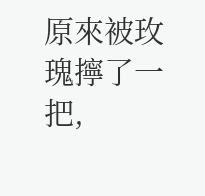原來被玫瑰擰了一把,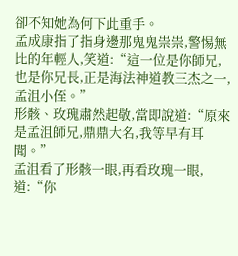卻不知她為何下此重手。
孟成康指了指身邊那鬼鬼祟祟,警惕無比的年輕人,笑道:“這一位是你師兄,也是你兄長,正是海法神道教三杰之一,孟沮小侄。”
形骸、玫瑰肅然起敬,當即說道:“原來是孟沮師兄,鼎鼎大名,我等早有耳聞。”
孟沮看了形骸一眼,再看玫瑰一眼,道:“你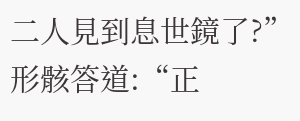二人見到息世鏡了?”
形骸答道:“正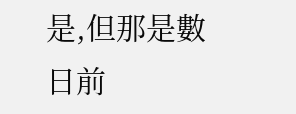是,但那是數日前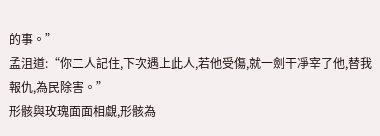的事。”
孟沮道:“你二人記住,下次遇上此人,若他受傷,就一劍干凈宰了他,替我報仇,為民除害。”
形骸與玫瑰面面相覷,形骸為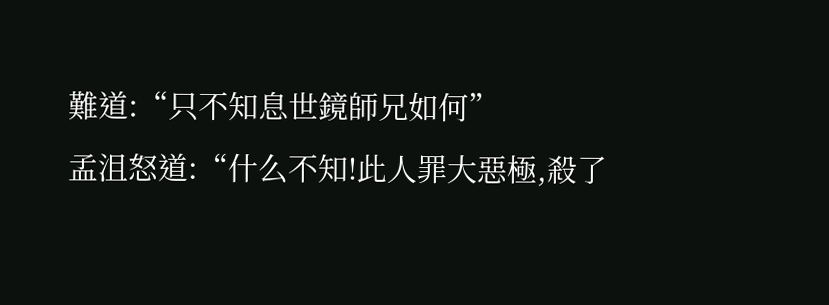難道:“只不知息世鏡師兄如何”
孟沮怒道:“什么不知!此人罪大惡極,殺了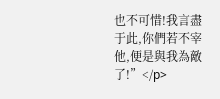也不可惜!我言盡于此,你們若不宰他,便是與我為敵了!”</p>